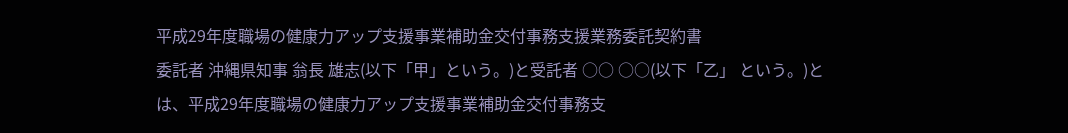平成29年度職場の健康力アップ支援事業補助金交付事務支援業務委託契約書
委託者 沖縄県知事 翁長 雄志(以下「甲」という。)と受託者 ○○ ○○(以下「乙」 という。)とは、平成29年度職場の健康力アップ支援事業補助金交付事務支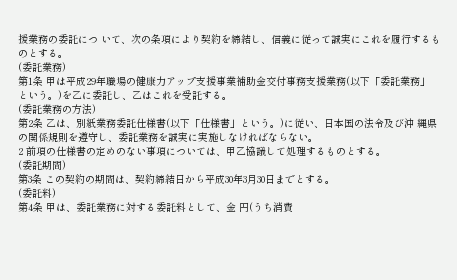援業務の委託につ いて、次の条項により契約を締結し、信義に従って誠実にこれを履行するものとする。
(委託業務)
第1条 甲は平成29年職場の健康力アップ支援事業補助金交付事務支援業務(以下「委託業務」
という。)を乙に委託し、乙はこれを受託する。
(委託業務の方法)
第2条 乙は、別紙業務委託仕様書(以下「仕様書」という。)に従い、日本国の法令及び沖 縄県の関係規則を遵守し、委託業務を誠実に実施しなければならない。
2 前項の仕様書の定めのない事項については、甲乙協議して処理するものとする。
(委託期間)
第3条 この契約の期間は、契約締結日から平成30年3月30日までとする。
(委託料)
第4条 甲は、委託業務に対する委託料として、金 円(うち消費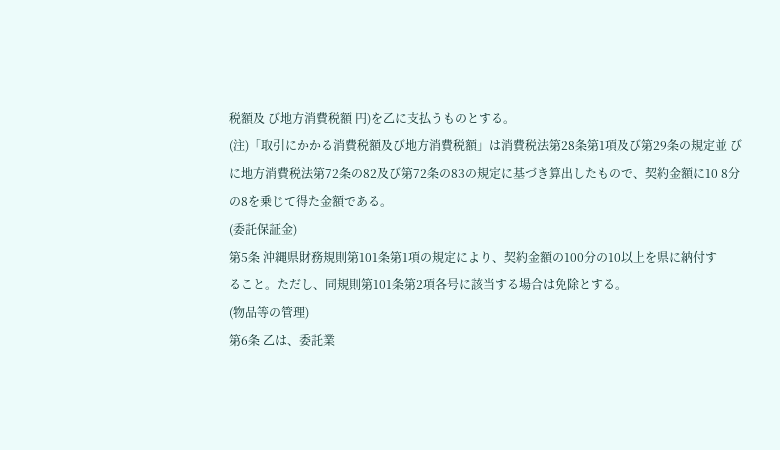税額及 び地方消費税額 円)を乙に支払うものとする。
(注)「取引にかかる消費税額及び地方消費税額」は消費税法第28条第1項及び第29条の規定並 びに地方消費税法第72条の82及び第72条の83の規定に基づき算出したもので、契約金額に10 8分の8を乗じて得た金額である。
(委託保証金)
第5条 沖縄県財務規則第101条第1項の規定により、契約金額の100分の10以上を県に納付す
ること。ただし、同規則第101条第2項各号に該当する場合は免除とする。
(物品等の管理)
第6条 乙は、委託業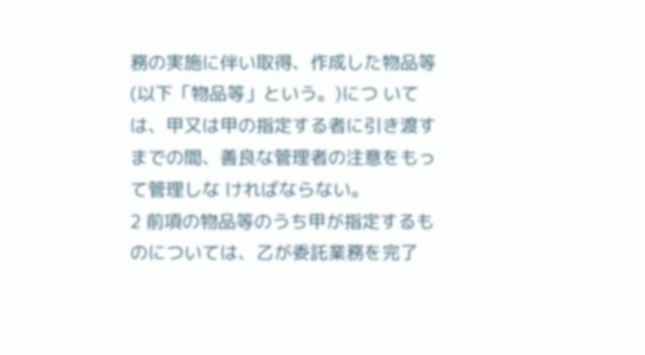務の実施に伴い取得、作成した物品等(以下「物品等」という。)につ いては、甲又は甲の指定する者に引き渡すまでの間、善良な管理者の注意をもって管理しな ければならない。
2 前項の物品等のうち甲が指定するものについては、乙が委託業務を完了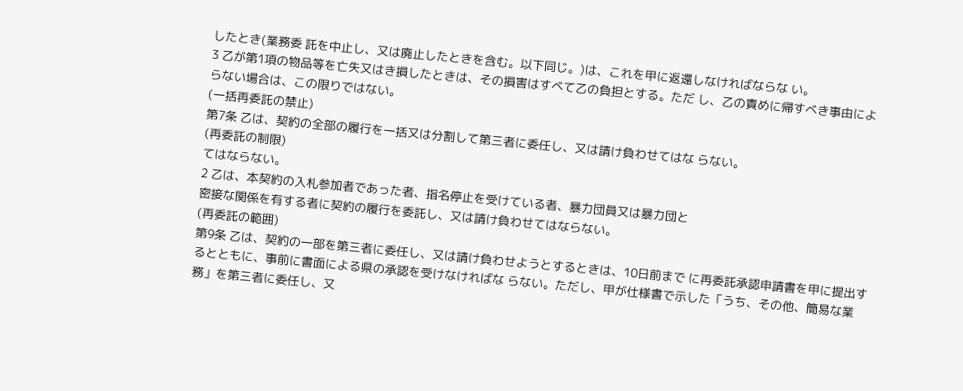したとき(業務委 託を中止し、又は廃止したときを含む。以下同じ。)は、これを甲に返還しなければならな い。
3 乙が第1項の物品等を亡失又はき損したときは、その損害はすべて乙の負担とする。ただ し、乙の責めに帰すべき事由によらない場合は、この限りではない。
(一括再委託の禁止)
第7条 乙は、契約の全部の履行を一括又は分割して第三者に委任し、又は請け負わせてはな らない。
(再委託の制限)
てはならない。
2 乙は、本契約の入札参加者であった者、指名停止を受けている者、暴力団員又は暴力団と
密接な関係を有する者に契約の履行を委託し、又は請け負わせてはならない。
(再委託の範囲)
第9条 乙は、契約の一部を第三者に委任し、又は請け負わせようとするときは、10日前まで に再委託承認申請書を甲に提出するとともに、事前に書面による県の承認を受けなければな らない。ただし、甲が仕様書で示した「うち、その他、簡易な業務」を第三者に委任し、又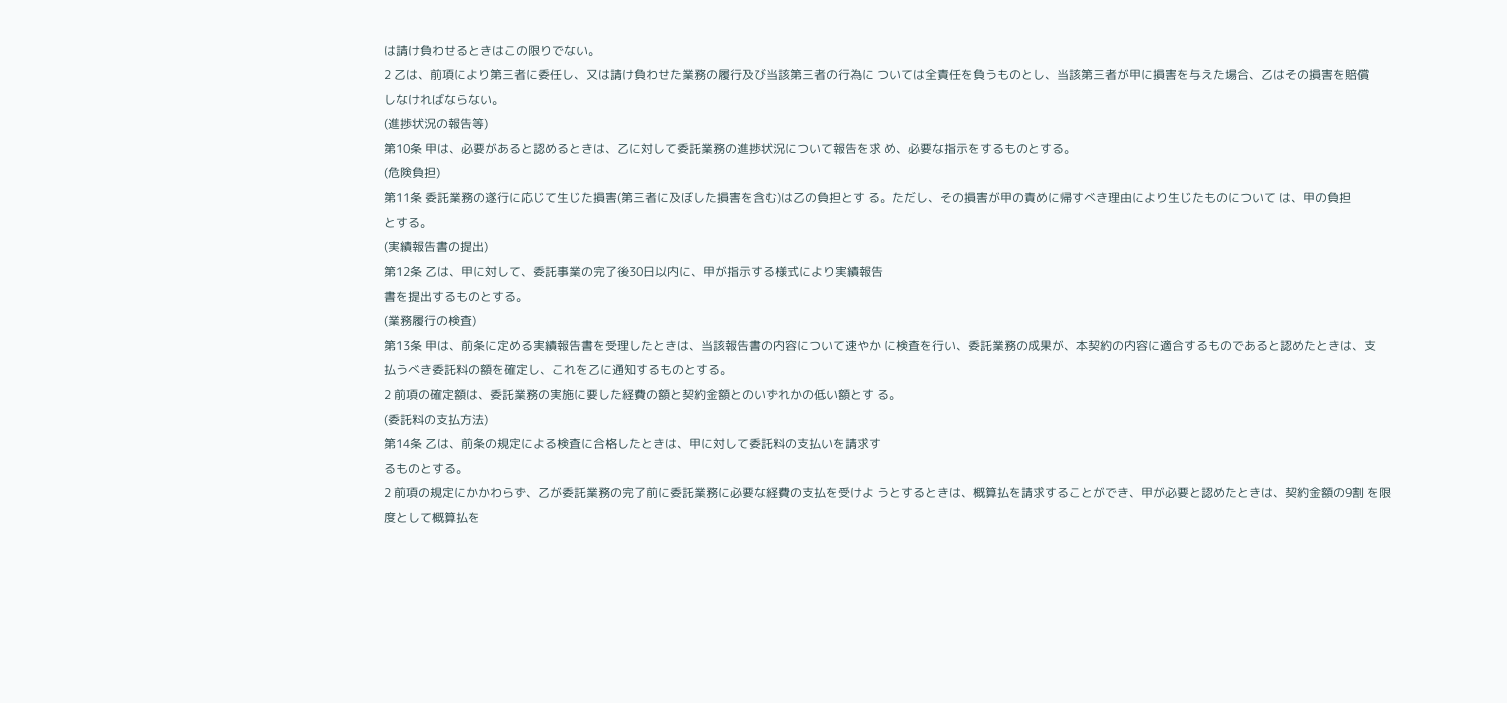は請け負わせるときはこの限りでない。
2 乙は、前項により第三者に委任し、又は請け負わせた業務の履行及び当該第三者の行為に ついては全責任を負うものとし、当該第三者が甲に損害を与えた場合、乙はその損害を賠償
しなければならない。
(進捗状況の報告等)
第10条 甲は、必要があると認めるときは、乙に対して委託業務の進捗状況について報告を求 め、必要な指示をするものとする。
(危険負担)
第11条 委託業務の遂行に応じて生じた損害(第三者に及ぼした損害を含む)は乙の負担とす る。ただし、その損害が甲の責めに帰すべき理由により生じたものについて は、甲の負担
とする。
(実績報告書の提出)
第12条 乙は、甲に対して、委託事業の完了後30日以内に、甲が指示する様式により実績報告
書を提出するものとする。
(業務履行の検査)
第13条 甲は、前条に定める実績報告書を受理したときは、当該報告書の内容について速やか に検査を行い、委託業務の成果が、本契約の内容に適合するものであると認めたときは、支
払うべき委託料の額を確定し、これを乙に通知するものとする。
2 前項の確定額は、委託業務の実施に要した経費の額と契約金額とのいずれかの低い額とす る。
(委託料の支払方法)
第14条 乙は、前条の規定による検査に合格したときは、甲に対して委託料の支払いを請求す
るものとする。
2 前項の規定にかかわらず、乙が委託業務の完了前に委託業務に必要な経費の支払を受けよ うとするときは、概算払を請求することができ、甲が必要と認めたときは、契約金額の9割 を限度として概算払を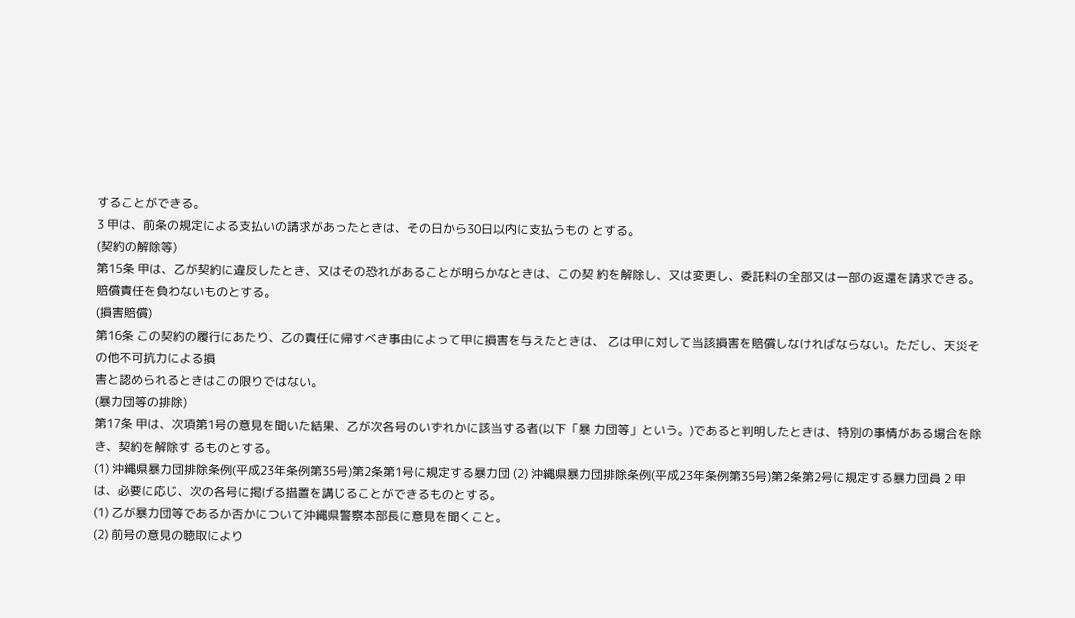することができる。
3 甲は、前条の規定による支払いの請求があったときは、その日から30日以内に支払うもの とする。
(契約の解除等)
第15条 甲は、乙が契約に違反したとき、又はその恐れがあることが明らかなときは、この契 約を解除し、又は変更し、委託料の全部又は一部の返還を請求できる。
賠償責任を負わないものとする。
(損害賠償)
第16条 この契約の履行にあたり、乙の責任に帰すべき事由によって甲に損害を与えたときは、 乙は甲に対して当該損害を賠償しなければならない。ただし、天災その他不可抗力による損
害と認められるときはこの限りではない。
(暴力団等の排除)
第17条 甲は、次項第1号の意見を聞いた結果、乙が次各号のいずれかに該当する者(以下「暴 力団等」という。)であると判明したときは、特別の事情がある場合を除き、契約を解除す るものとする。
(1) 沖縄県暴力団排除条例(平成23年条例第35号)第2条第1号に規定する暴力団 (2) 沖縄県暴力団排除条例(平成23年条例第35号)第2条第2号に規定する暴力団員 2 甲は、必要に応じ、次の各号に掲げる措置を講じることができるものとする。
(1) 乙が暴力団等であるか否かについて沖縄県警察本部長に意見を聞くこと。
(2) 前号の意見の聴取により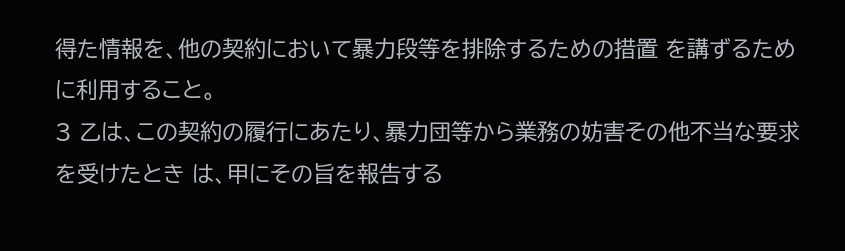得た情報を、他の契約において暴力段等を排除するための措置 を講ずるために利用すること。
3 乙は、この契約の履行にあたり、暴力団等から業務の妨害その他不当な要求を受けたとき は、甲にその旨を報告する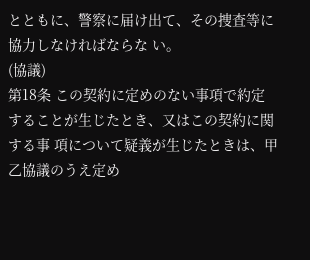とともに、警察に届け出て、その捜査等に協力しなければならな い。
(協議)
第18条 この契約に定めのない事項で約定することが生じたとき、又はこの契約に関する事 項について疑義が生じたときは、甲乙協議のうえ定め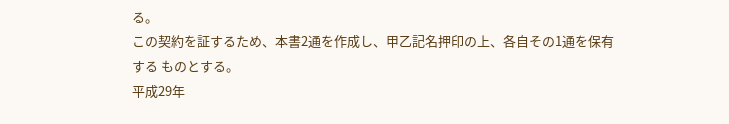る。
この契約を証するため、本書2通を作成し、甲乙記名押印の上、各自その1通を保有する ものとする。
平成29年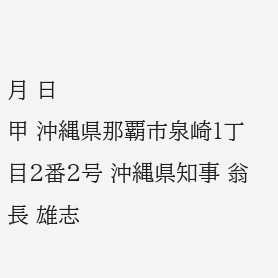月 日
甲 沖縄県那覇市泉崎1丁目2番2号 沖縄県知事 翁長 雄志